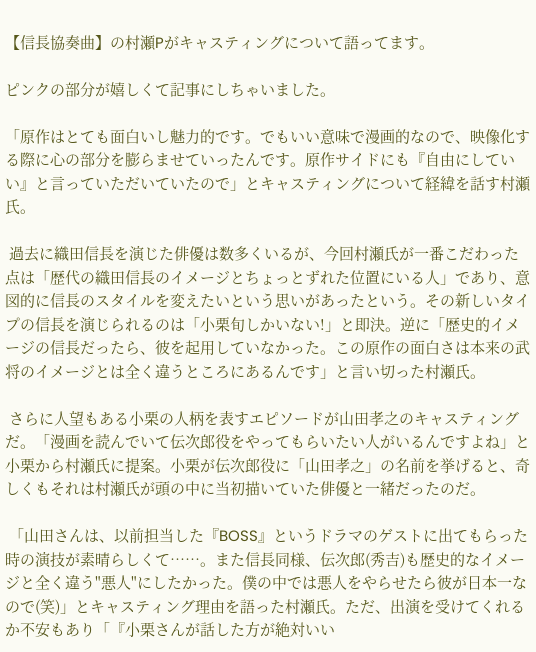【信長協奏曲】の村瀬Pがキャスティングについて語ってます。

ピンクの部分が嬉しくて記事にしちゃいました。

「原作はとても面白いし魅力的です。でもいい意味で漫画的なので、映像化する際に心の部分を膨らませていったんです。原作サイドにも『自由にしていい』と言っていただいていたので」とキャスティングについて経緯を話す村瀬氏。

 過去に織田信長を演じた俳優は数多くいるが、今回村瀬氏が一番こだわった点は「歴代の織田信長のイメージとちょっとずれた位置にいる人」であり、意図的に信長のスタイルを変えたいという思いがあったという。その新しいタイプの信長を演じられるのは「小栗旬しかいない!」と即決。逆に「歴史的イメージの信長だったら、彼を起用していなかった。この原作の面白さは本来の武将のイメージとは全く違うところにあるんです」と言い切った村瀬氏。

 さらに人望もある小栗の人柄を表すエピソードが山田孝之のキャスティングだ。「漫画を読んでいて伝次郎役をやってもらいたい人がいるんですよね」と小栗から村瀬氏に提案。小栗が伝次郎役に「山田孝之」の名前を挙げると、奇しくもそれは村瀬氏が頭の中に当初描いていた俳優と一緒だったのだ。

 「山田さんは、以前担当した『BOSS』というドラマのゲストに出てもらった時の演技が素晴らしくて……。また信長同様、伝次郎(秀吉)も歴史的なイメージと全く違う"悪人"にしたかった。僕の中では悪人をやらせたら彼が日本一なので(笑)」とキャスティング理由を語った村瀬氏。ただ、出演を受けてくれるか不安もあり「『小栗さんが話した方が絶対いい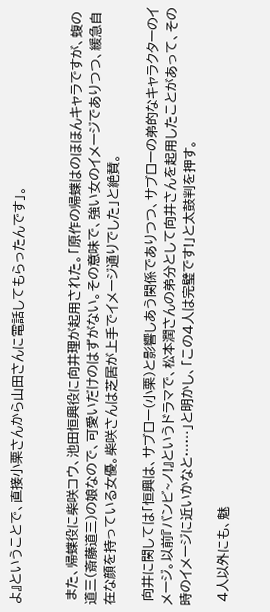よ』ということで、直接小栗さんから山田さんに電話してもらったんです」。


 また、帰蝶役に柴咲コウ、池田恒興役に向井理が起用された。「原作の帰蝶はのほほんキャラですが、蝮の道三(斎藤道三)の娘なので、可愛いだけのはずがない。その意味で、強い女のイメージでありつつ、緩急自在な顔を持っている女優。柴咲さんは芝居が上手でイメージ通りでした」と絶賛。

 向井に関しては「恒興は、サブロー(小栗)と影響しあう関係でありつつ、サブローの弟的なキャラクターのイメージ。以前『バンビ~ノ!』というドラマで、松本潤さんの弟分として向井さんを起用したことがあって、その時のイメージに近いかなと……」と明かし、「この4人は完璧です!」と太鼓判を押す。

 4人以外にも、魅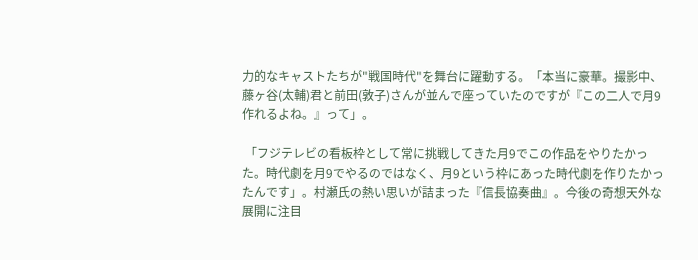力的なキャストたちが"戦国時代"を舞台に躍動する。「本当に豪華。撮影中、藤ヶ谷(太輔)君と前田(敦子)さんが並んで座っていたのですが『この二人で月9作れるよね。』って」。

 「フジテレビの看板枠として常に挑戦してきた月9でこの作品をやりたかった。時代劇を月9でやるのではなく、月9という枠にあった時代劇を作りたかったんです」。村瀬氏の熱い思いが詰まった『信長協奏曲』。今後の奇想天外な展開に注目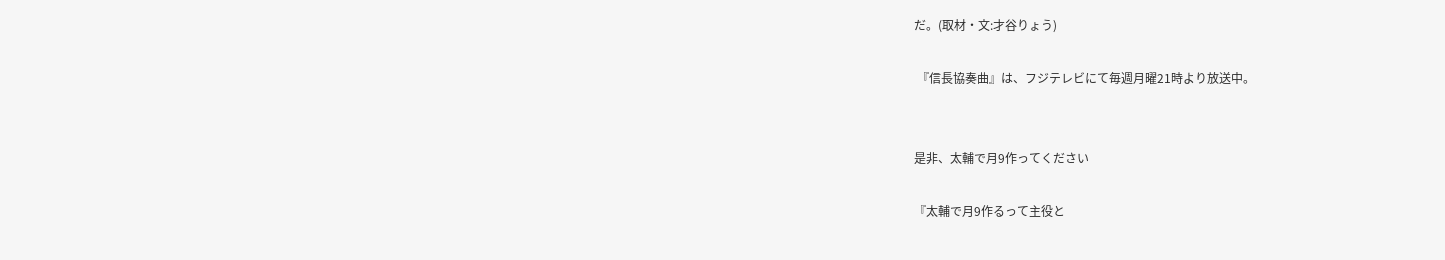だ。(取材・文:才谷りょう)

 『信長協奏曲』は、フジテレビにて毎週月曜21時より放送中。


是非、太輔で月9作ってください

『太輔で月9作るって主役と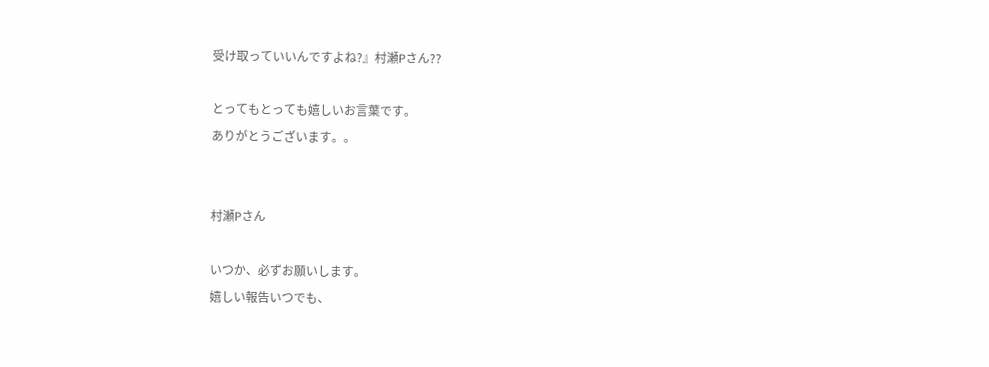受け取っていいんですよね?』村瀬Pさん??

とってもとっても嬉しいお言葉です。
ありがとうございます。。


村瀬Pさん

いつか、必ずお願いします。
嬉しい報告いつでも、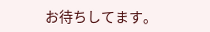お待ちしてます。